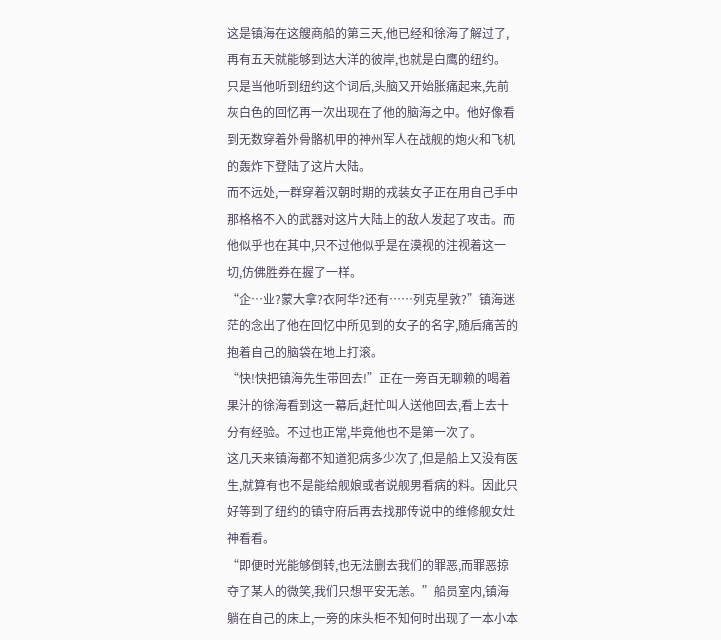这是镇海在这艘商船的第三天,他已经和徐海了解过了,再有五天就能够到达大洋的彼岸,也就是白鹰的纽约。
只是当他听到纽约这个词后,头脑又开始胀痛起来,先前灰白色的回忆再一次出现在了他的脑海之中。他好像看到无数穿着外骨骼机甲的神州军人在战舰的炮火和飞机的轰炸下登陆了这片大陆。
而不远处,一群穿着汉朝时期的戎装女子正在用自己手中那格格不入的武器对这片大陆上的敌人发起了攻击。而他似乎也在其中,只不过他似乎是在漠视的注视着这一切,仿佛胜券在握了一样。
“企…业?蒙大拿?衣阿华?还有……列克星敦?”镇海迷茫的念出了他在回忆中所见到的女子的名字,随后痛苦的抱着自己的脑袋在地上打滚。
“快!快把镇海先生带回去!”正在一旁百无聊赖的喝着果汁的徐海看到这一幕后,赶忙叫人送他回去,看上去十分有经验。不过也正常,毕竟他也不是第一次了。
这几天来镇海都不知道犯病多少次了,但是船上又没有医生,就算有也不是能给舰娘或者说舰男看病的料。因此只好等到了纽约的镇守府后再去找那传说中的维修舰女灶神看看。
“即便时光能够倒转,也无法删去我们的罪恶,而罪恶掠夺了某人的微笑,我们只想平安无恙。”船员室内,镇海躺在自己的床上,一旁的床头柜不知何时出现了一本小本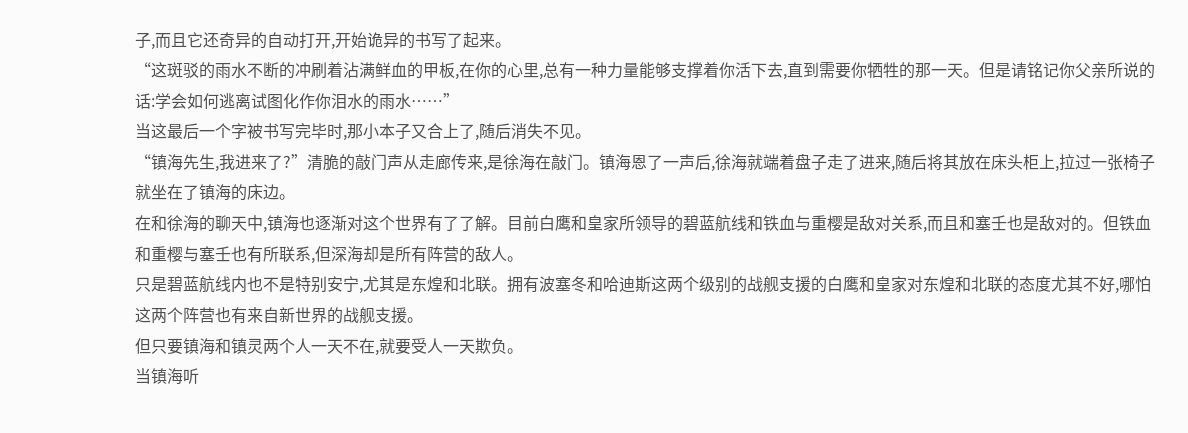子,而且它还奇异的自动打开,开始诡异的书写了起来。
“这斑驳的雨水不断的冲刷着沾满鲜血的甲板,在你的心里,总有一种力量能够支撑着你活下去,直到需要你牺牲的那一天。但是请铭记你父亲所说的话:学会如何逃离试图化作你泪水的雨水……”
当这最后一个字被书写完毕时,那小本子又合上了,随后消失不见。
“镇海先生,我进来了?”清脆的敲门声从走廊传来,是徐海在敲门。镇海恩了一声后,徐海就端着盘子走了进来,随后将其放在床头柜上,拉过一张椅子就坐在了镇海的床边。
在和徐海的聊天中,镇海也逐渐对这个世界有了了解。目前白鹰和皇家所领导的碧蓝航线和铁血与重樱是敌对关系,而且和塞壬也是敌对的。但铁血和重樱与塞壬也有所联系,但深海却是所有阵营的敌人。
只是碧蓝航线内也不是特别安宁,尤其是东煌和北联。拥有波塞冬和哈迪斯这两个级别的战舰支援的白鹰和皇家对东煌和北联的态度尤其不好,哪怕这两个阵营也有来自新世界的战舰支援。
但只要镇海和镇灵两个人一天不在,就要受人一天欺负。
当镇海听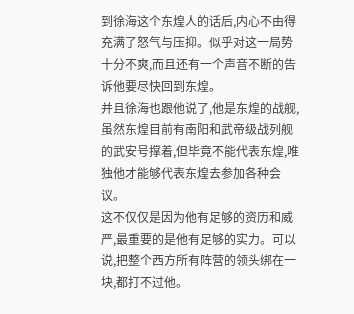到徐海这个东煌人的话后,内心不由得充满了怒气与压抑。似乎对这一局势十分不爽,而且还有一个声音不断的告诉他要尽快回到东煌。
并且徐海也跟他说了,他是东煌的战舰,虽然东煌目前有南阳和武帝级战列舰的武安号撑着,但毕竟不能代表东煌,唯独他才能够代表东煌去参加各种会议。
这不仅仅是因为他有足够的资历和威严,最重要的是他有足够的实力。可以说,把整个西方所有阵营的领头绑在一块,都打不过他。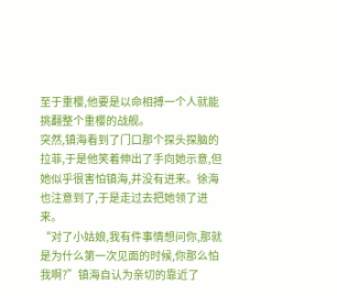至于重樱,他要是以命相搏一个人就能挑翻整个重樱的战舰。
突然,镇海看到了门口那个探头探脑的拉菲,于是他笑着伸出了手向她示意,但她似乎很害怕镇海,并没有进来。徐海也注意到了,于是走过去把她领了进来。
“对了小姑娘,我有件事情想问你,那就是为什么第一次见面的时候,你那么怕我啊?”镇海自认为亲切的靠近了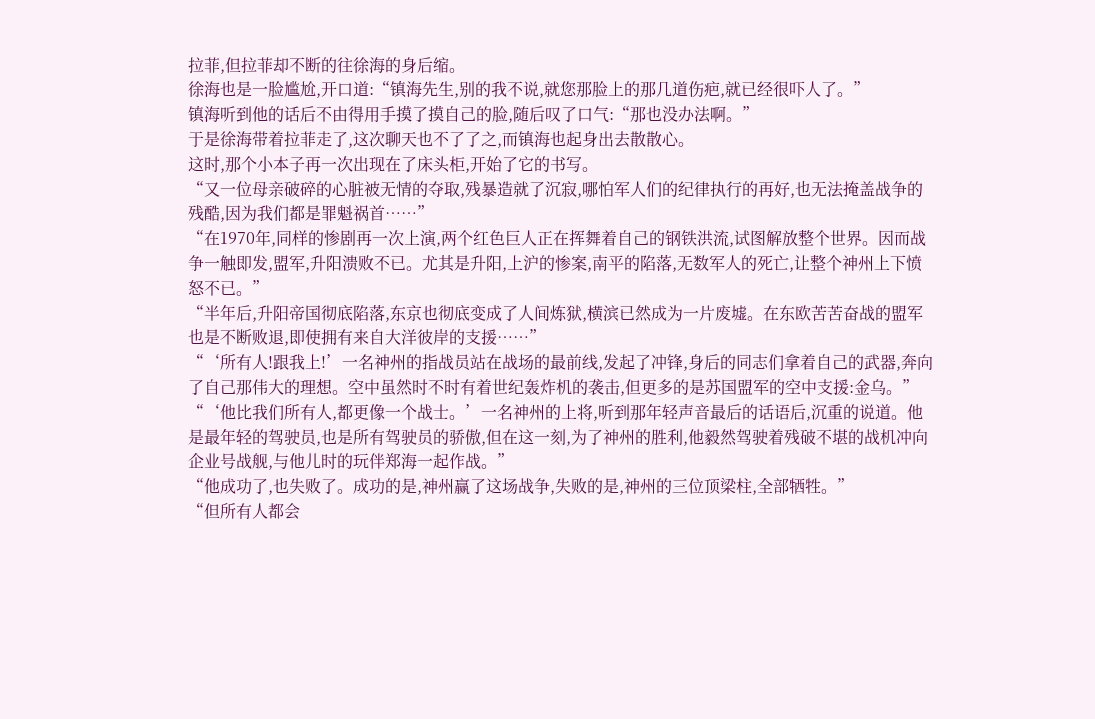拉菲,但拉菲却不断的往徐海的身后缩。
徐海也是一脸尴尬,开口道:“镇海先生,别的我不说,就您那脸上的那几道伤疤,就已经很吓人了。”
镇海听到他的话后不由得用手摸了摸自己的脸,随后叹了口气:“那也没办法啊。”
于是徐海带着拉菲走了,这次聊天也不了了之,而镇海也起身出去散散心。
这时,那个小本子再一次出现在了床头柜,开始了它的书写。
“又一位母亲破碎的心脏被无情的夺取,残暴造就了沉寂,哪怕军人们的纪律执行的再好,也无法掩盖战争的残酷,因为我们都是罪魁祸首……”
“在1970年,同样的惨剧再一次上演,两个红色巨人正在挥舞着自己的钢铁洪流,试图解放整个世界。因而战争一触即发,盟军,升阳溃败不已。尤其是升阳,上沪的惨案,南平的陷落,无数军人的死亡,让整个神州上下愤怒不已。”
“半年后,升阳帝国彻底陷落,东京也彻底变成了人间炼狱,横滨已然成为一片废墟。在东欧苦苦奋战的盟军也是不断败退,即使拥有来自大洋彼岸的支援……”
“‘所有人!跟我上!’一名神州的指战员站在战场的最前线,发起了冲锋,身后的同志们拿着自己的武器,奔向了自己那伟大的理想。空中虽然时不时有着世纪轰炸机的袭击,但更多的是苏国盟军的空中支援:金乌。”
“‘他比我们所有人,都更像一个战士。’一名神州的上将,听到那年轻声音最后的话语后,沉重的说道。他是最年轻的驾驶员,也是所有驾驶员的骄傲,但在这一刻,为了神州的胜利,他毅然驾驶着残破不堪的战机冲向企业号战舰,与他儿时的玩伴郑海一起作战。”
“他成功了,也失败了。成功的是,神州赢了这场战争,失败的是,神州的三位顶梁柱,全部牺牲。”
“但所有人都会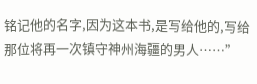铭记他的名字,因为这本书,是写给他的,写给那位将再一次镇守神州海疆的男人……”